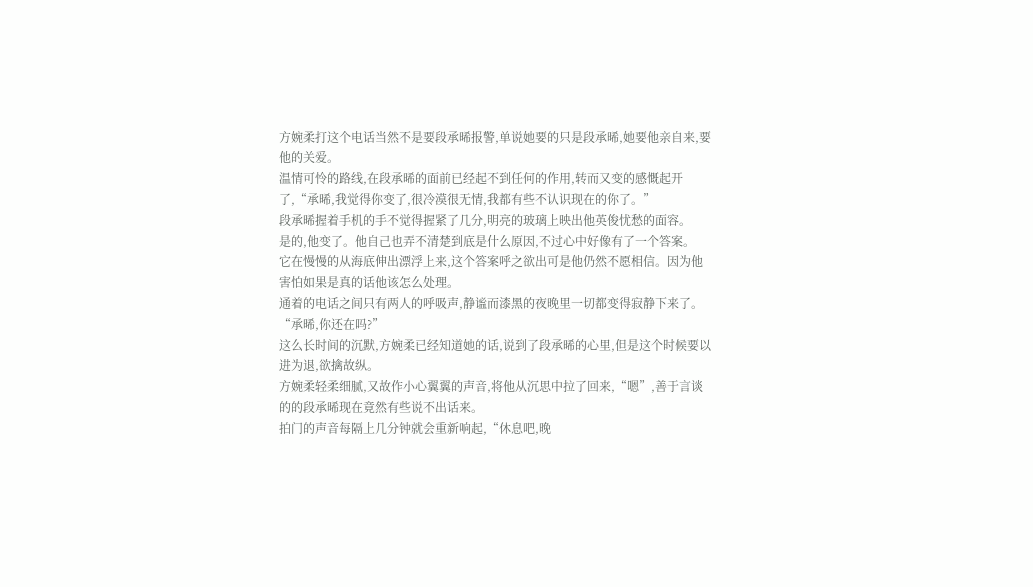方婉柔打这个电话当然不是要段承晞报警,单说她要的只是段承晞,她要他亲自来,要他的关爱。
温情可怜的路线,在段承晞的面前已经起不到任何的作用,转而又变的感慨起开了,“承晞,我觉得你变了,很冷漠很无情,我都有些不认识现在的你了。”
段承晞握着手机的手不觉得握紧了几分,明亮的玻璃上映出他英俊忧愁的面容。
是的,他变了。他自己也弄不清楚到底是什么原因,不过心中好像有了一个答案。
它在慢慢的从海底伸出漂浮上来,这个答案呼之欲出可是他仍然不愿相信。因为他害怕如果是真的话他该怎么处理。
通着的电话之间只有两人的呼吸声,静谧而漆黑的夜晚里一切都变得寂静下来了。
“承晞,你还在吗?”
这么长时间的沉默,方婉柔已经知道她的话,说到了段承晞的心里,但是这个时候要以进为退,欲擒故纵。
方婉柔轻柔细腻,又故作小心翼翼的声音,将他从沉思中拉了回来,“嗯”,善于言谈的的段承晞现在竟然有些说不出话来。
拍门的声音每隔上几分钟就会重新响起,“休息吧,晚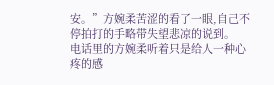安。”方婉柔苦涩的看了一眼,自己不停拍打的手略带失望悲凉的说到。
电话里的方婉柔听着只是给人一种心疼的感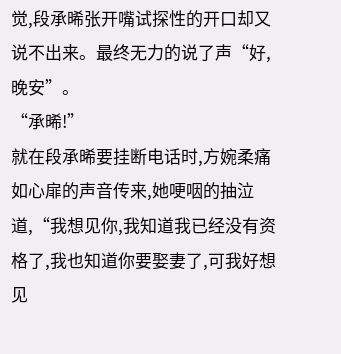觉,段承晞张开嘴试探性的开口却又说不出来。最终无力的说了声“好,晚安”。
“承晞!”
就在段承晞要挂断电话时,方婉柔痛如心扉的声音传来,她哽咽的抽泣道,“我想见你,我知道我已经没有资格了,我也知道你要娶妻了,可我好想见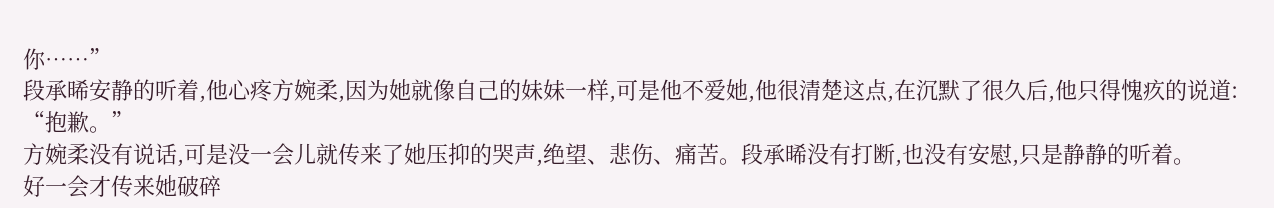你……”
段承晞安静的听着,他心疼方婉柔,因为她就像自己的妹妹一样,可是他不爱她,他很清楚这点,在沉默了很久后,他只得愧疚的说道:
“抱歉。”
方婉柔没有说话,可是没一会儿就传来了她压抑的哭声,绝望、悲伤、痛苦。段承晞没有打断,也没有安慰,只是静静的听着。
好一会才传来她破碎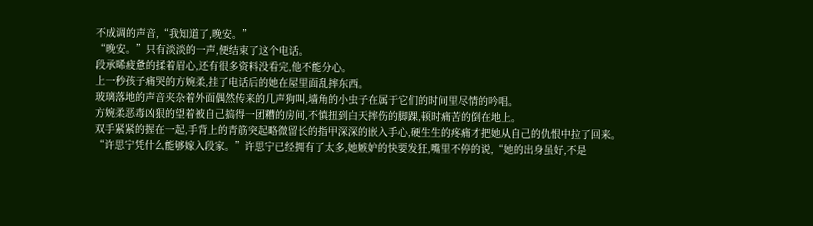不成调的声音,“我知道了,晚安。”
“晚安。”只有淡淡的一声,便结束了这个电话。
段承晞疲惫的揉着眉心,还有很多资料没看完,他不能分心。
上一秒孩子痛哭的方婉柔,挂了电话后的她在屋里面乱摔东西。
玻璃落地的声音夹杂着外面偶然传来的几声狗叫,墙角的小虫子在属于它们的时间里尽情的吟唱。
方婉柔恶毒凶狠的望着被自己搞得一团糟的房间,不慎扭到白天摔伤的脚踝,顿时痛苦的倒在地上。
双手紧紧的握在一起,手背上的青筋突起略微留长的指甲深深的嵌入手心,硬生生的疼痛才把她从自己的仇恨中拉了回来。
“许思宁凭什么能够嫁入段家。”许思宁已经拥有了太多,她嫉妒的快要发狂,嘴里不停的说,“她的出身虽好,不是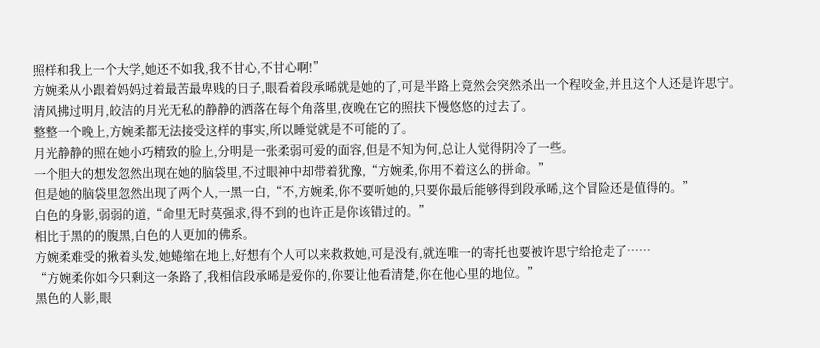照样和我上一个大学,她还不如我,我不甘心,不甘心啊!”
方婉柔从小跟着妈妈过着最苦最卑贱的日子,眼看着段承晞就是她的了,可是半路上竟然会突然杀出一个程咬金,并且这个人还是许思宁。
清风拂过明月,皎洁的月光无私的静静的洒落在每个角落里,夜晚在它的照扶下慢悠悠的过去了。
整整一个晚上,方婉柔都无法接受这样的事实,所以睡觉就是不可能的了。
月光静静的照在她小巧精致的脸上,分明是一张柔弱可爱的面容,但是不知为何,总让人觉得阴冷了一些。
一个胆大的想发忽然出现在她的脑袋里,不过眼神中却带着犹豫,“方婉柔,你用不着这么的拼命。”
但是她的脑袋里忽然出现了两个人,一黑一白,“不,方婉柔,你不要听她的,只要你最后能够得到段承晞,这个冒险还是值得的。”
白色的身影,弱弱的道,“命里无时莫强求,得不到的也许正是你该错过的。”
相比于黑的的腹黑,白色的人更加的佛系。
方婉柔难受的揪着头发,她蜷缩在地上,好想有个人可以来救救她,可是没有,就连唯一的寄托也要被许思宁给抢走了……
“方婉柔你如今只剩这一条路了,我相信段承晞是爱你的,你要让他看清楚,你在他心里的地位。”
黑色的人影,眼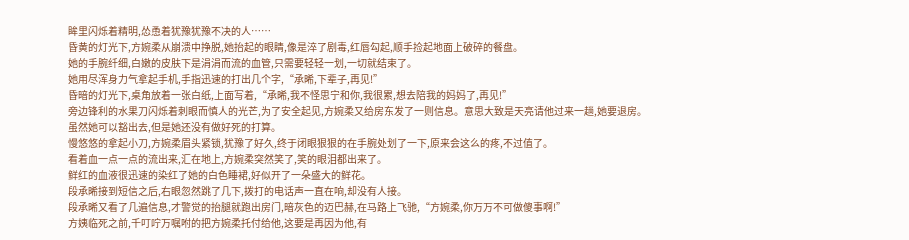眸里闪烁着精明,怂恿着犹豫犹豫不决的人……
昏黄的灯光下,方婉柔从崩溃中挣脱,她抬起的眼睛,像是淬了剧毒,红唇勾起,顺手捡起地面上破碎的餐盘。
她的手腕纤细,白嫩的皮肤下是涓涓而流的血管,只需要轻轻一划,一切就结束了。
她用尽浑身力气拿起手机,手指迅速的打出几个字,“承晞,下辈子,再见!”
昏暗的灯光下,桌角放着一张白纸,上面写着,“承晞,我不怪思宁和你,我很累,想去陪我的妈妈了,再见!”
旁边锋利的水果刀闪烁着刺眼而慎人的光芒,为了安全起见,方婉柔又给房东发了一则信息。意思大致是天亮请他过来一趟,她要退房。
虽然她可以豁出去,但是她还没有做好死的打算。
慢悠悠的拿起小刀,方婉柔眉头紧锁,犹豫了好久,终于闭眼狠狠的在手腕处划了一下,原来会这么的疼,不过值了。
看着血一点一点的流出来,汇在地上,方婉柔突然笑了,笑的眼泪都出来了。
鲜红的血液很迅速的染红了她的白色睡裙,好似开了一朵盛大的鲜花。
段承晞接到短信之后,右眼忽然跳了几下,拨打的电话声一直在响,却没有人接。
段承晞又看了几遍信息,才警觉的抬腿就跑出房门,暗灰色的迈巴赫,在马路上飞驰,“方婉柔,你万万不可做傻事啊!”
方姨临死之前,千叮咛万嘱咐的把方婉柔托付给他,这要是再因为他,有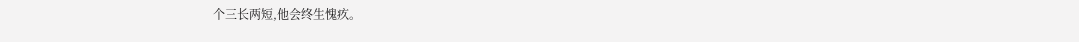个三长两短,他会终生愧疚。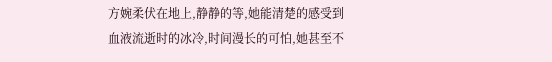方婉柔伏在地上,静静的等,她能清楚的感受到血液流逝时的冰冷,时间漫长的可怕,她甚至不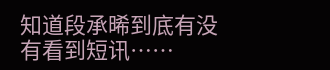知道段承晞到底有没有看到短讯……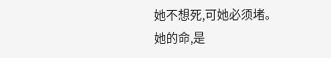她不想死,可她必须堵。
她的命,是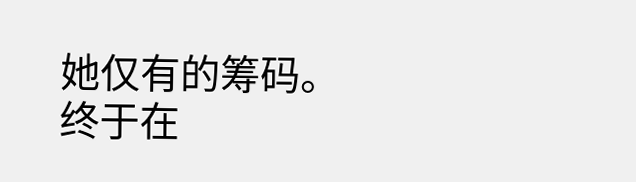她仅有的筹码。
终于在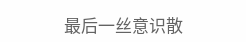最后一丝意识散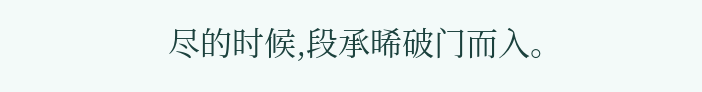尽的时候,段承晞破门而入。